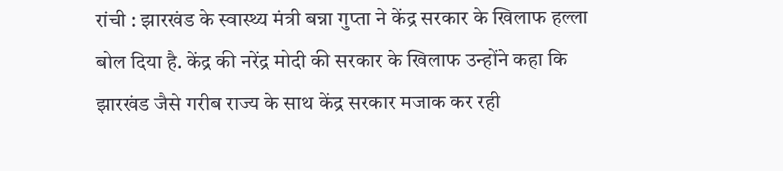रांची : झारखंड के स्वास्थ्य मंत्री बन्ना गुप्ता ने केंद्र सरकार के खिलाफ हल्ला बोल दिया है. केंद्र की नरेंद्र मोदी की सरकार के खिलाफ उन्होंने कहा कि झारखंड जैसे गरीब राज्य के साथ केंद्र सरकार मजाक कर रही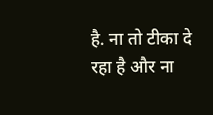है. ना तो टीका दे रहा है और ना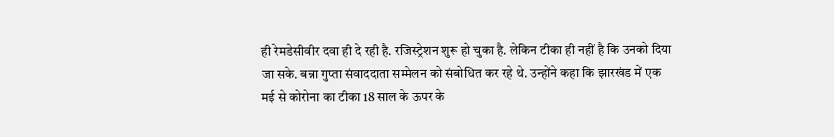ही रेमडेसीवीर दवा ही दे रही है. रजिस्ट्रेशन शुरू हो चुका है. लेकिन टीका ही नहीं है कि उनको दिया जा सके. बन्ना गुप्ता संवाददाता सम्मेलन को संबोधित कर रहे थे. उन्होंने कहा कि झारखंड में एक मई से कोरोना का टीका 18 साल के ऊपर के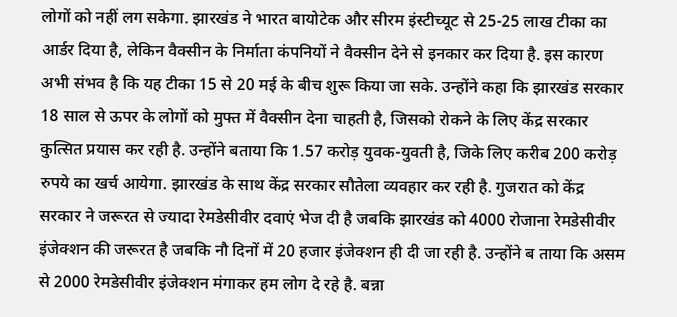लोगों को नहीं लग सकेगा. झारखंड ने भारत बायोटेक और सीरम इंस्टीच्यूट से 25-25 लाख टीका का आर्डर दिया है, लेकिन वैक्सीन के निर्माता कंपनियों ने वैक्सीन देने से इनकार कर दिया है. इस कारण अभी संभव है कि यह टीका 15 से 20 मई के बीच शुरू किया जा सके. उन्होंने कहा कि झारखंड सरकार 18 साल से ऊपर के लोगों को मुफ्त में वैक्सीन देना चाहती है, जिसको रोकने के लिए केंद्र सरकार कुत्सित प्रयास कर रही है. उन्होंने बताया कि 1.57 करोड़ युवक-युवती है, जिके लिए करीब 200 करोड़ रुपये का खर्च आयेगा. झारखंड के साथ केंद्र सरकार सौतेला व्यवहार कर रही है. गुजरात को केंद्र सरकार ने जरूरत से ज्यादा रेमडेसीवीर दवाएं भेज दी है जबकि झारखंड को 4000 रोजाना रेमडेसीवीर इंजेक्शन की जरूरत है जबकि नौ दिनों में 20 हजार इंजेक्शन ही दी जा रही है. उन्होंने ब ताया कि असम से 2000 रेमडेसीवीर इंजेक्शन मंगाकर हम लोग दे रहे है. बन्ना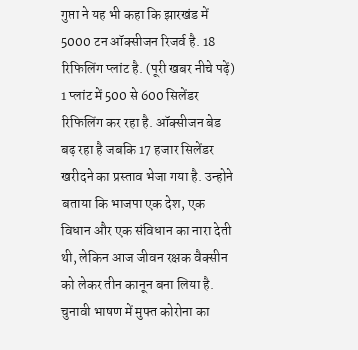गुप्ता ने यह भी कहा कि झारखंड में 5000 टन ऑक्सीजन रिजर्व है. 18 रिफिलिंग प्लांट है. (पूरी खबर नीचे पढ़ें)
1 प्लांट में 500 से 600 सिलेंडर रिफिलिंग कर रहा है. ऑक्सीजन बेड बढ़ रहा है जबकि 17 हजार सिलेंडर खरीदने का प्रस्ताव भेजा गया है. उन्होने बताया कि भाजपा एक देश, एक विधान और एक संविधान का नारा देती थी, लेकिन आज जीवन रक्षक वैक्सीन को लेकर तीन कानून बना लिया है. चुनावी भाषण में मुफ्त कोरोना का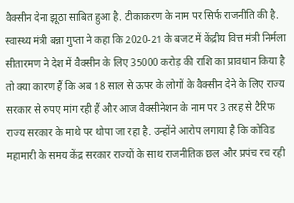वैक्सीन देना झूठा साबित हुआ है. टीकाकरण के नाम पर सिर्फ राजनीति की है. स्वास्थ्य मंत्री बन्ना गुप्ता ने कहा कि 2020-21 के बजट में केंद्रीय वित्त मंत्री निर्मला सीतारमण ने देश में वैक्सीन के लिए 35000 करोड़ की राशि का प्रावधान किया है तो क्या कारण हैं कि अब 18 साल से ऊपर के लोगों के वैक्सीन देने के लिए राज्य सरकार से रुपए मांग रही हैं और आज वैक्सीनेशन के नाम पर 3 तरह से टैरिफ राज्य सरकार के माथे पर थोपा जा रहा है. उन्होंने आरोप लगाया है कि कोविड महामारी के समय केंद्र सरकार राज्यों के साथ राजनीतिक छल और प्रपंच रच रही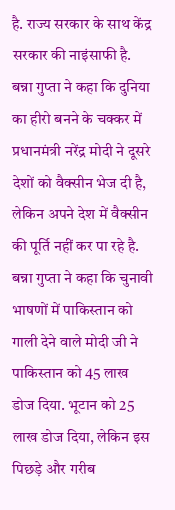है. राज्य सरकार के साथ केंद्र सरकार की नाइंसाफी है. बन्ना गुप्ता ने कहा कि दुनिया का हीरो बनने के चक्कर में प्रधानमंत्री नरेंद्र मोदी ने दूसरे देशों को वैक्सीन भेज दी है, लेकिन अपने देश में वैक्सीन की पूर्ति नहीं कर पा रहे है. बन्ना गुप्ता ने कहा कि चुनावी भाषणों में पाकिस्तान को गाली देने वाले मोदी जी ने पाकिस्तान को 45 लाख डोज दिया. भूटान को 25 लाख डोज दिया, लेकिन इस पिछड़े और गरीब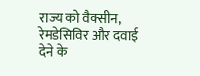राज्य को वैक्सीन, रेमडेसिविर और दवाई देने के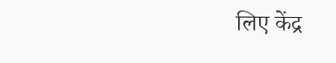लिए केंद्र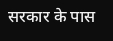सरकार के पास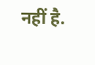नहीं है.